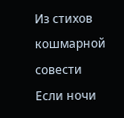Из стихов кошмарной совести
Если ночи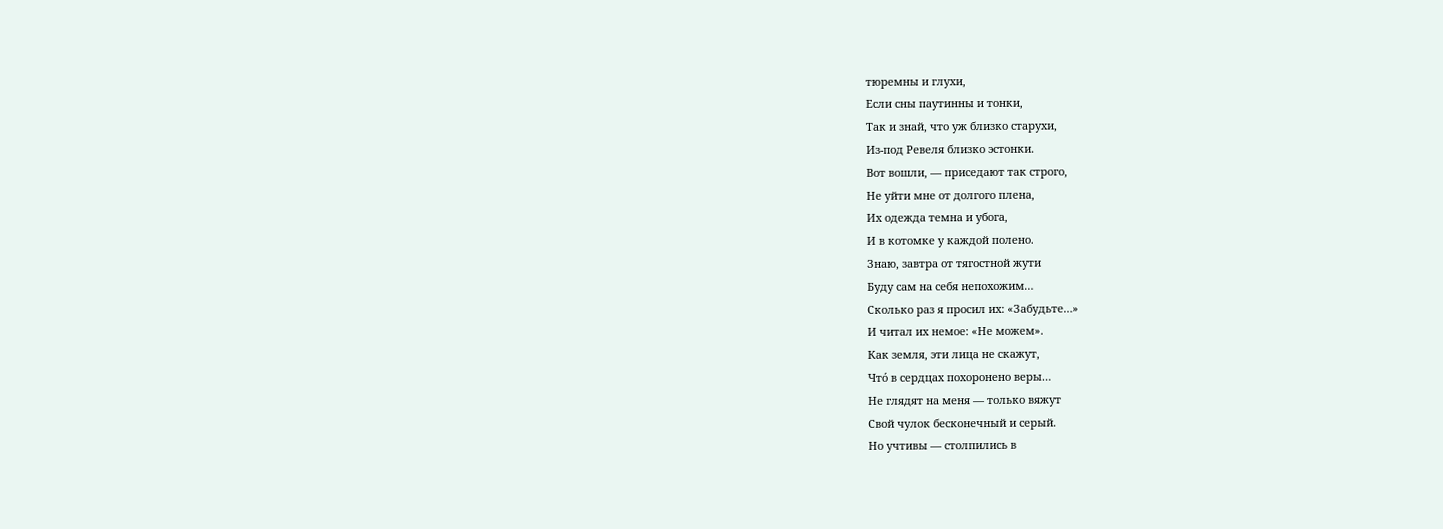тюремны и глухи,
Если сны паутинны и тонки,
Так и знай, что уж близко старухи,
Из-под Ревеля близко эстонки.
Вот вошли, ― приседают так строго,
Не уйти мне от долгого плена,
Их одежда темна и убога,
И в котомке у каждой полено.
Знаю, завтра от тягостной жути
Буду сам на себя непохожим…
Сколько раз я просил их: «Забудьте…»
И читал их немое: «Не можем».
Как земля, эти лица не скажут,
Что́ в сердцах похоронено веры…
Не глядят на меня ― только вяжут
Свой чулок бесконечный и серый.
Но учтивы ― столпились в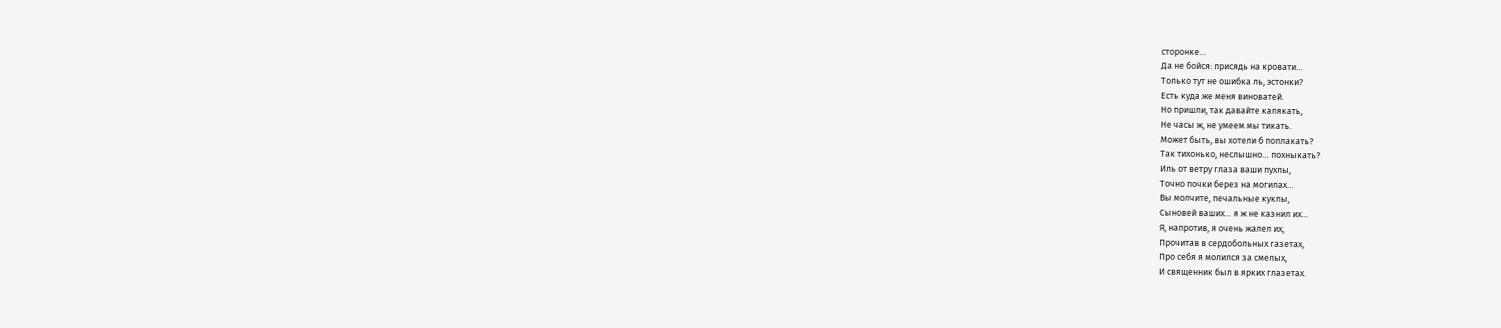сторонке…
Да не бойся: присядь на кровати…
Только тут не ошибка ль, эстонки?
Есть куда же меня виноватей.
Но пришли, так давайте калякать,
Не часы ж, не умеем мы тикать.
Может быть, вы хотели б поплакать?
Так тихонько, неслышно… похныкать?
Иль от ветру глаза ваши пухлы,
Точно почки берез на могилах…
Вы молчите, печальные куклы,
Сыновей ваших… я ж не казнил их…
Я, напротив, я очень жалел их,
Прочитав в сердобольных газетах,
Про себя я молился за смелых,
И священник был в ярких глазетах.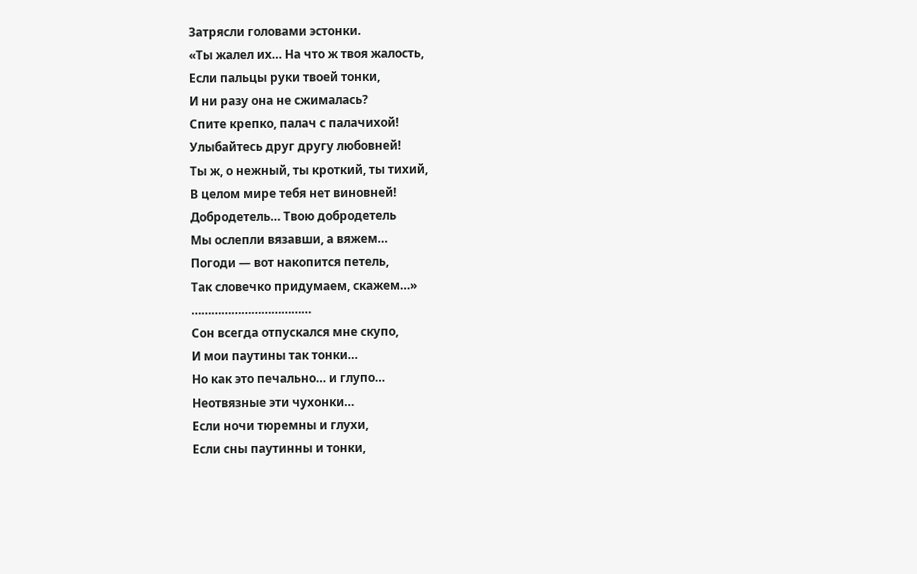Затрясли головами эстонки.
«Ты жалел их… На что ж твоя жалость,
Если пальцы руки твоей тонки,
И ни разу она не сжималась?
Спите крепко, палач с палачихой!
Улыбайтесь друг другу любовней!
Ты ж, о нежный, ты кроткий, ты тихий,
В целом мире тебя нет виновней!
Добродетель… Твою добродетель
Мы ослепли вязавши, а вяжем…
Погоди ― вот накопится петель,
Так словечко придумаем, скажем…»
………………………………
Сон всегда отпускался мне скупо,
И мои паутины так тонки…
Но как это печально… и глупо…
Неотвязные эти чухонки…
Если ночи тюремны и глухи,
Если сны паутинны и тонки,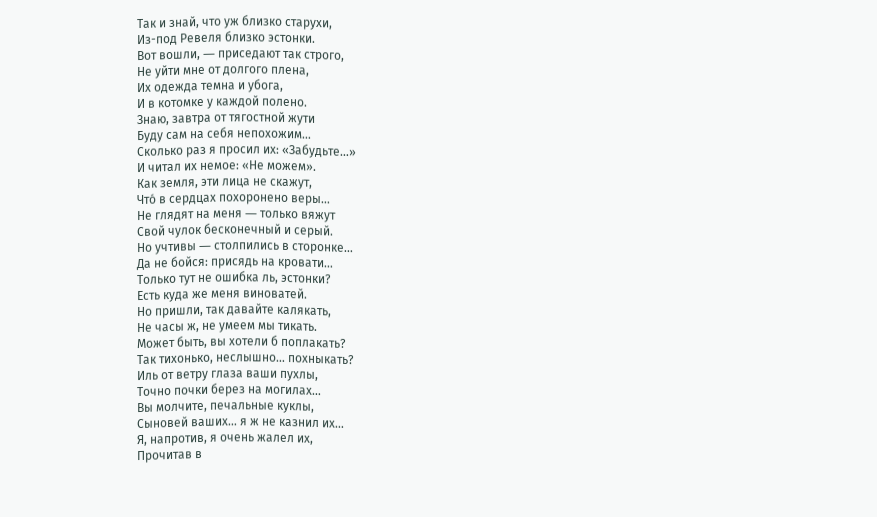Так и знай, что уж близко старухи,
Из-под Ревеля близко эстонки.
Вот вошли, ― приседают так строго,
Не уйти мне от долгого плена,
Их одежда темна и убога,
И в котомке у каждой полено.
Знаю, завтра от тягостной жути
Буду сам на себя непохожим…
Сколько раз я просил их: «Забудьте…»
И читал их немое: «Не можем».
Как земля, эти лица не скажут,
Что́ в сердцах похоронено веры…
Не глядят на меня ― только вяжут
Свой чулок бесконечный и серый.
Но учтивы ― столпились в сторонке…
Да не бойся: присядь на кровати…
Только тут не ошибка ль, эстонки?
Есть куда же меня виноватей.
Но пришли, так давайте калякать,
Не часы ж, не умеем мы тикать.
Может быть, вы хотели б поплакать?
Так тихонько, неслышно… похныкать?
Иль от ветру глаза ваши пухлы,
Точно почки берез на могилах…
Вы молчите, печальные куклы,
Сыновей ваших… я ж не казнил их…
Я, напротив, я очень жалел их,
Прочитав в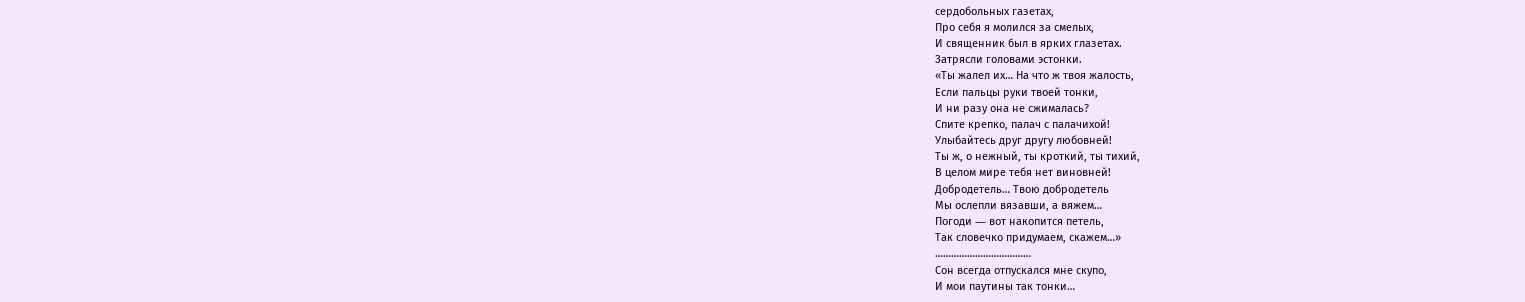сердобольных газетах,
Про себя я молился за смелых,
И священник был в ярких глазетах.
Затрясли головами эстонки.
«Ты жалел их… На что ж твоя жалость,
Если пальцы руки твоей тонки,
И ни разу она не сжималась?
Спите крепко, палач с палачихой!
Улыбайтесь друг другу любовней!
Ты ж, о нежный, ты кроткий, ты тихий,
В целом мире тебя нет виновней!
Добродетель… Твою добродетель
Мы ослепли вязавши, а вяжем…
Погоди ― вот накопится петель,
Так словечко придумаем, скажем…»
………………………………
Сон всегда отпускался мне скупо,
И мои паутины так тонки…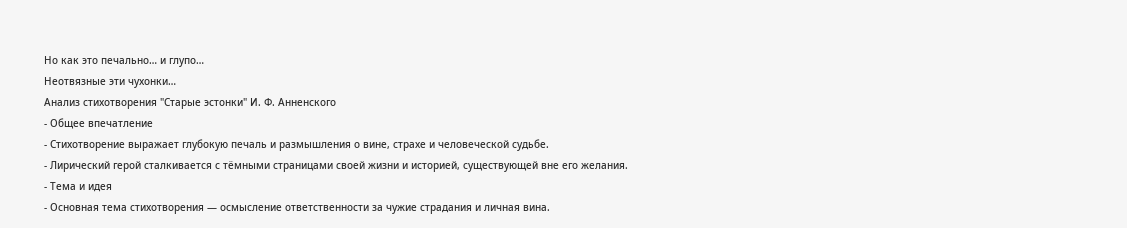Но как это печально… и глупо…
Неотвязные эти чухонки…
Анализ стихотворения "Старые эстонки" И. Ф. Анненского
- Общее впечатление
- Стихотворение выражает глубокую печаль и размышления о вине, страхе и человеческой судьбе.
- Лирический герой сталкивается с тёмными страницами своей жизни и историей, существующей вне его желания.
- Тема и идея
- Основная тема стихотворения — осмысление ответственности за чужие страдания и личная вина.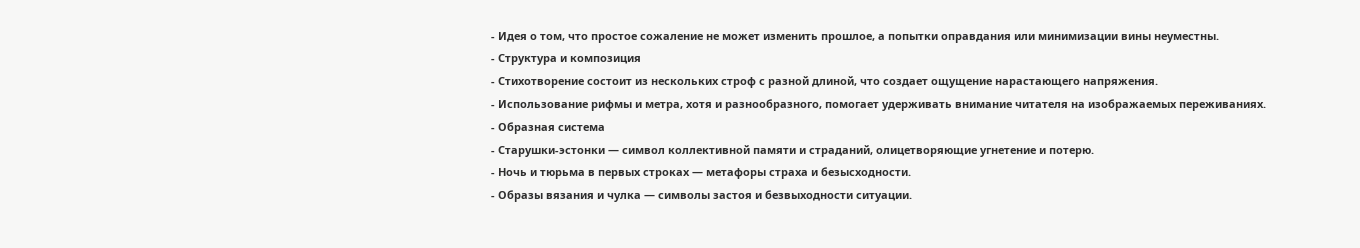- Идея о том, что простое сожаление не может изменить прошлое, а попытки оправдания или минимизации вины неуместны.
- Структура и композиция
- Стихотворение состоит из нескольких строф с разной длиной, что создает ощущение нарастающего напряжения.
- Использование рифмы и метра, хотя и разнообразного, помогает удерживать внимание читателя на изображаемых переживаниях.
- Образная система
- Старушки-эстонки — символ коллективной памяти и страданий, олицетворяющие угнетение и потерю.
- Ночь и тюрьма в первых строках — метафоры страха и безысходности.
- Образы вязания и чулка — символы застоя и безвыходности ситуации.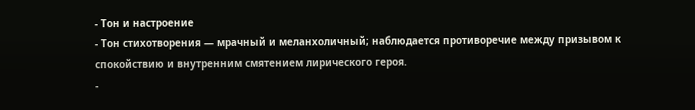- Тон и настроение
- Тон стихотворения — мрачный и меланхоличный; наблюдается противоречие между призывом к спокойствию и внутренним смятением лирического героя.
-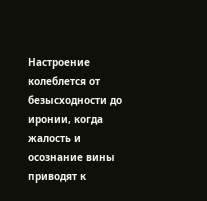Настроение колеблется от безысходности до иронии, когда жалость и осознание вины приводят к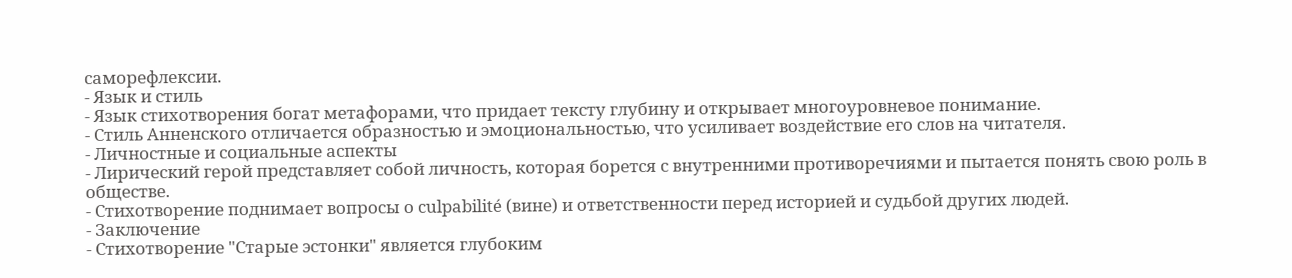саморефлексии.
- Язык и стиль
- Язык стихотворения богат метафорами, что придает тексту глубину и открывает многоуровневое понимание.
- Стиль Анненского отличается образностью и эмоциональностью, что усиливает воздействие его слов на читателя.
- Личностные и социальные аспекты
- Лирический герой представляет собой личность, которая борется с внутренними противоречиями и пытается понять свою роль в обществе.
- Стихотворение поднимает вопросы о culpabilité (вине) и ответственности перед историей и судьбой других людей.
- Заключение
- Стихотворение "Старые эстонки" является глубоким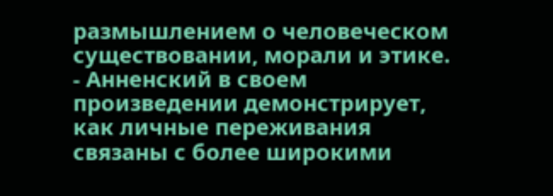размышлением о человеческом существовании, морали и этике.
- Анненский в своем произведении демонстрирует, как личные переживания связаны с более широкими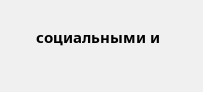социальными и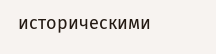историческими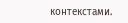контекстами.